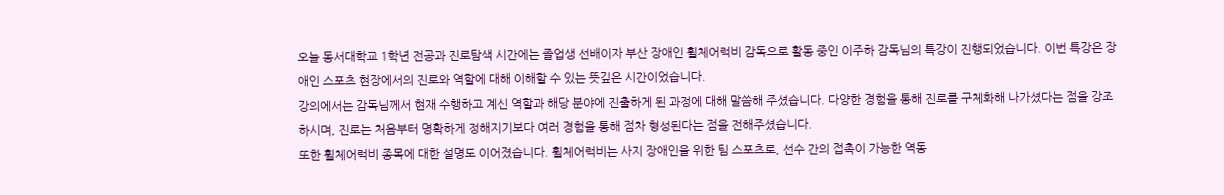오늘 동서대학교 1학년 전공과 진로탐색 시간에는 졸업생 선배이자 부산 장애인 휠체어럭비 감독으로 활동 중인 이주하 감독님의 특강이 진행되었습니다. 이번 특강은 장애인 스포츠 현장에서의 진로와 역할에 대해 이해할 수 있는 뜻깊은 시간이었습니다.
강의에서는 감독님께서 현재 수행하고 계신 역할과 해당 분야에 진출하게 된 과정에 대해 말씀해 주셨습니다. 다양한 경험을 통해 진로를 구체화해 나가셨다는 점을 강조하시며, 진로는 처음부터 명확하게 정해지기보다 여러 경험을 통해 점차 형성된다는 점을 전해주셨습니다.
또한 휠체어럭비 종목에 대한 설명도 이어졌습니다. 휠체어럭비는 사지 장애인을 위한 팀 스포츠로, 선수 간의 접촉이 가능한 역동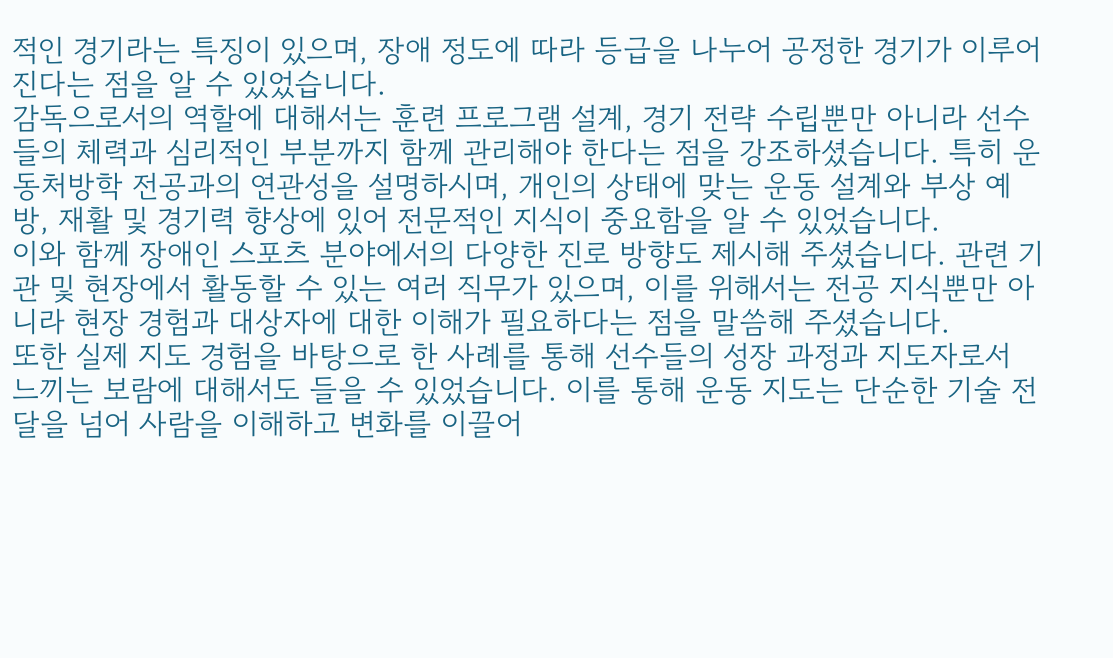적인 경기라는 특징이 있으며, 장애 정도에 따라 등급을 나누어 공정한 경기가 이루어진다는 점을 알 수 있었습니다.
감독으로서의 역할에 대해서는 훈련 프로그램 설계, 경기 전략 수립뿐만 아니라 선수들의 체력과 심리적인 부분까지 함께 관리해야 한다는 점을 강조하셨습니다. 특히 운동처방학 전공과의 연관성을 설명하시며, 개인의 상태에 맞는 운동 설계와 부상 예방, 재활 및 경기력 향상에 있어 전문적인 지식이 중요함을 알 수 있었습니다.
이와 함께 장애인 스포츠 분야에서의 다양한 진로 방향도 제시해 주셨습니다. 관련 기관 및 현장에서 활동할 수 있는 여러 직무가 있으며, 이를 위해서는 전공 지식뿐만 아니라 현장 경험과 대상자에 대한 이해가 필요하다는 점을 말씀해 주셨습니다.
또한 실제 지도 경험을 바탕으로 한 사례를 통해 선수들의 성장 과정과 지도자로서 느끼는 보람에 대해서도 들을 수 있었습니다. 이를 통해 운동 지도는 단순한 기술 전달을 넘어 사람을 이해하고 변화를 이끌어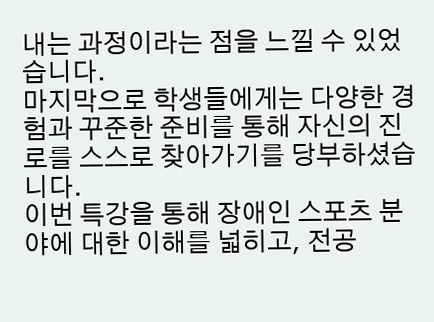내는 과정이라는 점을 느낄 수 있었습니다.
마지막으로 학생들에게는 다양한 경험과 꾸준한 준비를 통해 자신의 진로를 스스로 찾아가기를 당부하셨습니다.
이번 특강을 통해 장애인 스포츠 분야에 대한 이해를 넓히고, 전공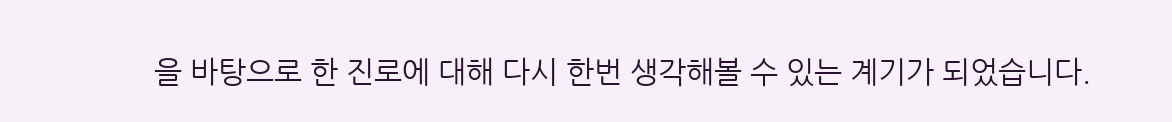을 바탕으로 한 진로에 대해 다시 한번 생각해볼 수 있는 계기가 되었습니다.